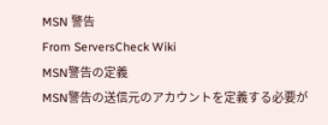MSN 警告
From ServersCheck Wiki
MSN警告の定義
MSN警告の送信元のアカウントを定義する必要が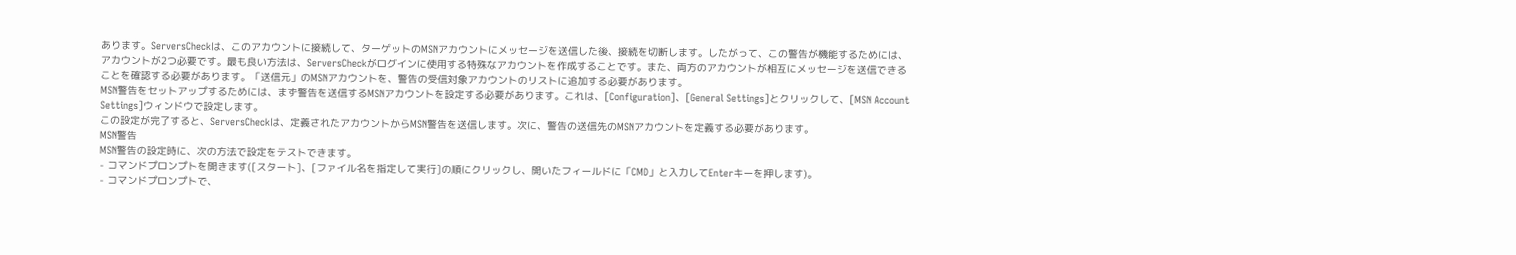あります。ServersCheckは、このアカウントに接続して、ターゲットのMSNアカウントにメッセージを送信した後、接続を切断します。したがって、この警告が機能するためには、アカウントが2つ必要です。最も良い方法は、ServersCheckがログインに使用する特殊なアカウントを作成することです。また、両方のアカウントが相互にメッセージを送信できることを確認する必要があります。「送信元」のMSNアカウントを、警告の受信対象アカウントのリストに追加する必要があります。
MSN警告をセットアップするためには、まず警告を送信するMSNアカウントを設定する必要があります。これは、[Configuration]、[General Settings]とクリックして、[MSN Account Settings]ウィンドウで設定します。
この設定が完了すると、ServersCheckは、定義されたアカウントからMSN警告を送信します。次に、警告の送信先のMSNアカウントを定義する必要があります。
MSN警告
MSN警告の設定時に、次の方法で設定をテストできます。
- コマンドプロンプトを開きます([スタート]、[ファイル名を指定して実行]の順にクリックし、開いたフィールドに「CMD」と入力してEnterキーを押します)。
- コマンドプロンプトで、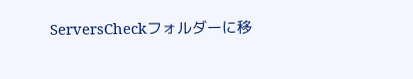ServersCheckフォルダーに移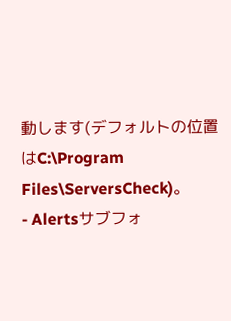動します(デフォルトの位置はC:\Program Files\ServersCheck)。
- Alertsサブフォ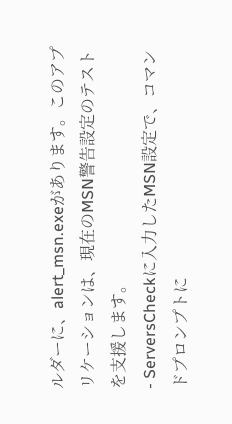ルダーに、alert_msn.exeがあります。このアプリケーションは、現在のMSN警告設定のテストを支援します。
- ServersCheckに入力したMSN設定で、コマンドプロンプトに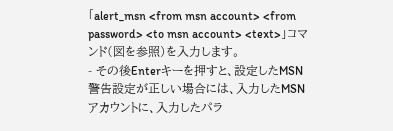「alert_msn <from msn account> <from password> <to msn account> <text>」コマンド(図を参照)を入力します。
- その後Enterキーを押すと、設定したMSN警告設定が正しい場合には、入力したMSNアカウントに、入力したパラ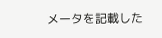メータを記載した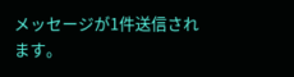メッセージが1件送信されます。